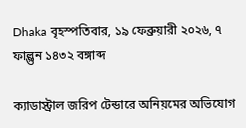Dhaka বৃহস্পতিবার, ১৯ ফেব্রুয়ারী ২০২৬, ৭ ফাল্গুন ১৪৩২ বঙ্গাব্দ

ক্যাডাস্ট্রাল জরিপ টেন্ডারে অনিয়মের অভিযোগ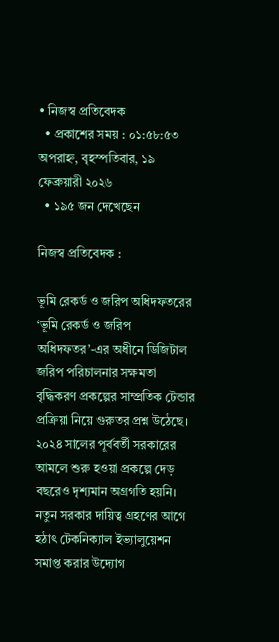• নিজস্ব প্রতিবেদক
  • প্রকাশের সময় : ০১:৫৮:৫৩ অপরাহ্ন, বৃহস্পতিবার, ১৯ ফেব্রুয়ারী ২০২৬
  • ১৯৫ জন দেখেছেন

নিজস্ব প্রতিবেদক :

ভূমি রেকর্ড ও জরিপ অধিদফতরের ‘ভূমি রেকর্ড ও জরিপ অধিদফতর’-এর অধীনে ডিজিটাল জরিপ পরিচালনার সক্ষমতা বৃদ্ধিকরণ প্রকল্পের সাম্প্রতিক টেন্ডার প্রক্রিয়া নিয়ে গুরুতর প্রশ্ন উঠেছে। ২০২৪ সালের পূর্ববর্তী সরকারের আমলে শুরু হওয়া প্রকল্পে দেড় বছরেও দৃশ্যমান অগ্রগতি হয়নি। নতুন সরকার দায়িত্ব গ্রহণের আগে হঠাৎ টেকনিক্যাল ইভ্যালুয়েশন সমাপ্ত করার উদ্যোগ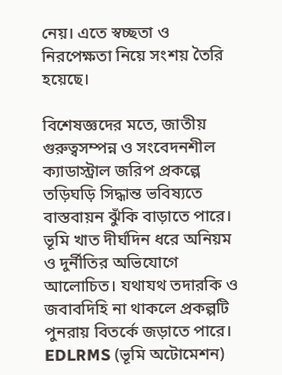নেয়। এতে স্বচ্ছতা ও নিরপেক্ষতা নিয়ে সংশয় তৈরি হয়েছে।

বিশেষজ্ঞদের মতে, জাতীয় গুরুত্বসম্পন্ন ও সংবেদনশীল ক্যাডাস্ট্রাল জরিপ প্রকল্পে তড়িঘড়ি সিদ্ধান্ত ভবিষ্যতে বাস্তবায়ন ঝুঁকি বাড়াতে পারে। ভূমি খাত দীর্ঘদিন ধরে অনিয়ম ও দুর্নীতির অভিযোগে আলোচিত। যথাযথ তদারকি ও জবাবদিহি না থাকলে প্রকল্পটি পুনরায় বিতর্কে জড়াতে পারে। EDLRMS (ভূমি অটোমেশন)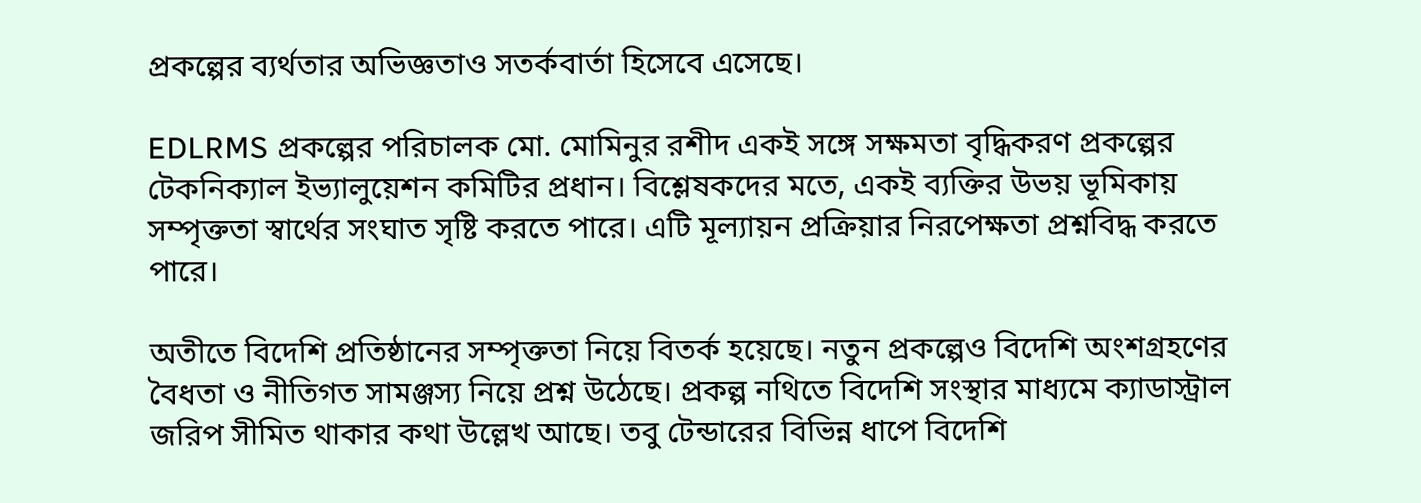প্রকল্পের ব্যর্থতার অভিজ্ঞতাও সতর্কবার্তা হিসেবে এসেছে।

EDLRMS প্রকল্পের পরিচালক মো. মোমিনুর রশীদ একই সঙ্গে সক্ষমতা বৃদ্ধিকরণ প্রকল্পের টেকনিক্যাল ইভ্যালুয়েশন কমিটির প্রধান। বিশ্লেষকদের মতে, একই ব্যক্তির উভয় ভূমিকায় সম্পৃক্ততা স্বার্থের সংঘাত সৃষ্টি করতে পারে। এটি মূল্যায়ন প্রক্রিয়ার নিরপেক্ষতা প্রশ্নবিদ্ধ করতে পারে।

অতীতে বিদেশি প্রতিষ্ঠানের সম্পৃক্ততা নিয়ে বিতর্ক হয়েছে। নতুন প্রকল্পেও বিদেশি অংশগ্রহণের বৈধতা ও নীতিগত সামঞ্জস্য নিয়ে প্রশ্ন উঠেছে। প্রকল্প নথিতে বিদেশি সংস্থার মাধ্যমে ক্যাডাস্ট্রাল জরিপ সীমিত থাকার কথা উল্লেখ আছে। তবু টেন্ডারের বিভিন্ন ধাপে বিদেশি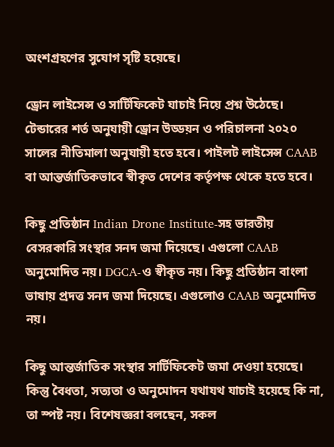অংশগ্রহণের সুযোগ সৃষ্টি হয়েছে।

ড্রোন লাইসেন্স ও সার্টিফিকেট যাচাই নিয়ে প্রশ্ন উঠেছে। টেন্ডারের শর্ত অনুযায়ী ড্রোন উড্ডয়ন ও পরিচালনা ২০২০ সালের নীতিমালা অনুযায়ী হতে হবে। পাইলট লাইসেন্স CAAB বা আন্তর্জাতিকভাবে স্বীকৃত দেশের কর্তৃপক্ষ থেকে হতে হবে।

কিছু প্রতিষ্ঠান Indian Drone Institute-সহ ভারতীয় বেসরকারি সংস্থার সনদ জমা দিয়েছে। এগুলো CAAB অনুমোদিত নয়। DGCA-ও স্বীকৃত নয়। কিছু প্রতিষ্ঠান বাংলা ভাষায় প্রদত্ত সনদ জমা দিয়েছে। এগুলোও CAAB অনুমোদিত নয়।

কিছু আন্তর্জাতিক সংস্থার সার্টিফিকেট জমা দেওয়া হয়েছে। কিন্তু বৈধতা, সত্যতা ও অনুমোদন যথাযথ যাচাই হয়েছে কি না, তা স্পষ্ট নয়। বিশেষজ্ঞরা বলছেন, সকল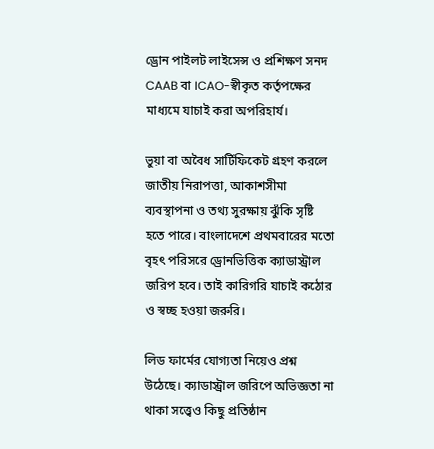ড্রোন পাইলট লাইসেন্স ও প্রশিক্ষণ সনদ CAAB বা ICAO-স্বীকৃত কর্তৃপক্ষের মাধ্যমে যাচাই করা অপরিহার্য।

ভুয়া বা অবৈধ সার্টিফিকেট গ্রহণ করলে জাতীয় নিরাপত্তা, আকাশসীমা ব্যবস্থাপনা ও তথ্য সুরক্ষায় ঝুঁকি সৃষ্টি হতে পারে। বাংলাদেশে প্রথমবারের মতো বৃহৎ পরিসরে ড্রোনভিত্তিক ক্যাডাস্ট্রাল জরিপ হবে। তাই কারিগরি যাচাই কঠোর ও স্বচ্ছ হওয়া জরুরি।

লিড ফার্মের যোগ্যতা নিয়েও প্রশ্ন উঠেছে। ক্যাডাস্ট্রাল জরিপে অভিজ্ঞতা না থাকা সত্ত্বেও কিছু প্রতিষ্ঠান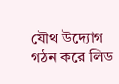যৌথ উদ্যোগ গঠন করে লিড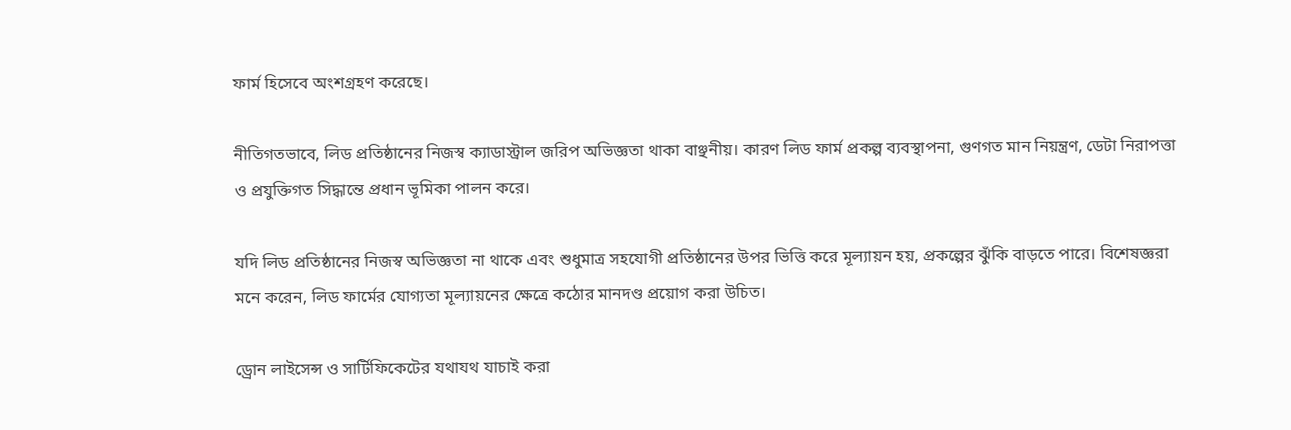ফার্ম হিসেবে অংশগ্রহণ করেছে।

নীতিগতভাবে, লিড প্রতিষ্ঠানের নিজস্ব ক্যাডাস্ট্রাল জরিপ অভিজ্ঞতা থাকা বাঞ্ছনীয়। কারণ লিড ফার্ম প্রকল্প ব্যবস্থাপনা, গুণগত মান নিয়ন্ত্রণ, ডেটা নিরাপত্তা ও প্রযুক্তিগত সিদ্ধান্তে প্রধান ভূমিকা পালন করে।

যদি লিড প্রতিষ্ঠানের নিজস্ব অভিজ্ঞতা না থাকে এবং শুধুমাত্র সহযোগী প্রতিষ্ঠানের উপর ভিত্তি করে মূল্যায়ন হয়, প্রকল্পের ঝুঁকি বাড়তে পারে। বিশেষজ্ঞরা মনে করেন, লিড ফার্মের যোগ্যতা মূল্যায়নের ক্ষেত্রে কঠোর মানদণ্ড প্রয়োগ করা উচিত।

ড্রোন লাইসেন্স ও সার্টিফিকেটের যথাযথ যাচাই করা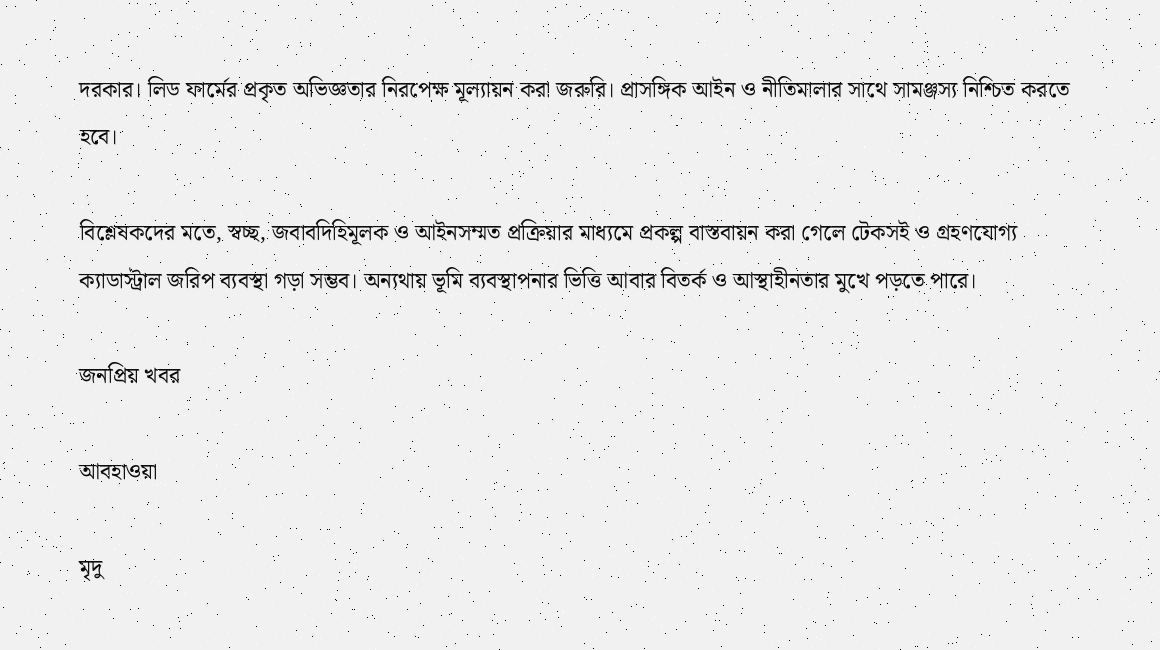দরকার। লিড ফার্মের প্রকৃত অভিজ্ঞতার নিরপেক্ষ মূল্যায়ন করা জরুরি। প্রাসঙ্গিক আইন ও নীতিমালার সাথে সামঞ্জস্য নিশ্চিত করতে হবে।

বিশ্লেষকদের মতে, স্বচ্ছ, জবাবদিহিমূলক ও আইনসম্মত প্রক্রিয়ার মাধ্যমে প্রকল্প বাস্তবায়ন করা গেলে টেকসই ও গ্রহণযোগ্য ক্যাডাস্ট্রাল জরিপ ব্যবস্থা গড়া সম্ভব। অন্যথায় ভূমি ব্যবস্থাপনার ভিত্তি আবার বিতর্ক ও আস্থাহীনতার মুখে পড়তে পারে।

জনপ্রিয় খবর

আবহাওয়া

মৃদু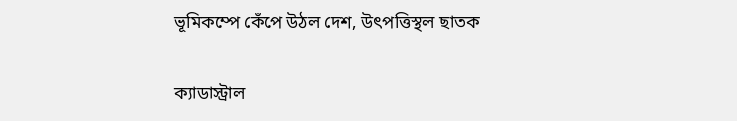ভূমিকম্পে কেঁপে উঠল দেশ, উৎপত্তিস্থল ছাতক

ক্যাডাস্ট্রাল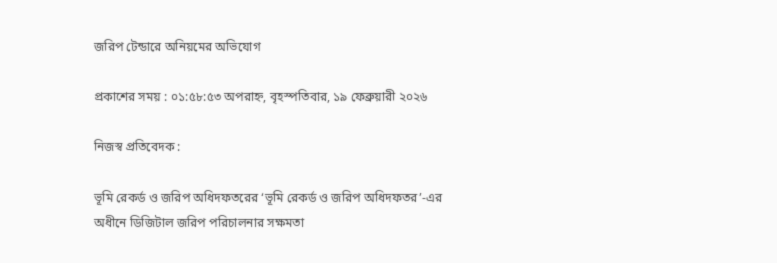জরিপ টেন্ডারে অনিয়মের অভিযোগ

প্রকাশের সময় : ০১:৫৮:৫৩ অপরাহ্ন, বৃহস্পতিবার, ১৯ ফেব্রুয়ারী ২০২৬

নিজস্ব প্রতিবেদক :

ভূমি রেকর্ড ও জরিপ অধিদফতরের ‘ভূমি রেকর্ড ও জরিপ অধিদফতর’-এর অধীনে ডিজিটাল জরিপ পরিচালনার সক্ষমতা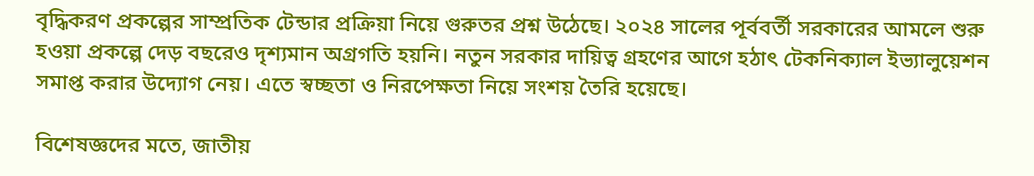বৃদ্ধিকরণ প্রকল্পের সাম্প্রতিক টেন্ডার প্রক্রিয়া নিয়ে গুরুতর প্রশ্ন উঠেছে। ২০২৪ সালের পূর্ববর্তী সরকারের আমলে শুরু হওয়া প্রকল্পে দেড় বছরেও দৃশ্যমান অগ্রগতি হয়নি। নতুন সরকার দায়িত্ব গ্রহণের আগে হঠাৎ টেকনিক্যাল ইভ্যালুয়েশন সমাপ্ত করার উদ্যোগ নেয়। এতে স্বচ্ছতা ও নিরপেক্ষতা নিয়ে সংশয় তৈরি হয়েছে।

বিশেষজ্ঞদের মতে, জাতীয়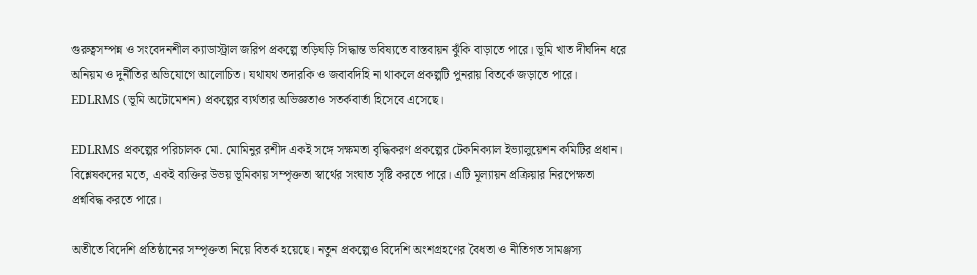গুরুত্বসম্পন্ন ও সংবেদনশীল ক্যাডাস্ট্রাল জরিপ প্রকল্পে তড়িঘড়ি সিদ্ধান্ত ভবিষ্যতে বাস্তবায়ন ঝুঁকি বাড়াতে পারে। ভূমি খাত দীর্ঘদিন ধরে অনিয়ম ও দুর্নীতির অভিযোগে আলোচিত। যথাযথ তদারকি ও জবাবদিহি না থাকলে প্রকল্পটি পুনরায় বিতর্কে জড়াতে পারে। EDLRMS (ভূমি অটোমেশন) প্রকল্পের ব্যর্থতার অভিজ্ঞতাও সতর্কবার্তা হিসেবে এসেছে।

EDLRMS প্রকল্পের পরিচালক মো. মোমিনুর রশীদ একই সঙ্গে সক্ষমতা বৃদ্ধিকরণ প্রকল্পের টেকনিক্যাল ইভ্যালুয়েশন কমিটির প্রধান। বিশ্লেষকদের মতে, একই ব্যক্তির উভয় ভূমিকায় সম্পৃক্ততা স্বার্থের সংঘাত সৃষ্টি করতে পারে। এটি মূল্যায়ন প্রক্রিয়ার নিরপেক্ষতা প্রশ্নবিদ্ধ করতে পারে।

অতীতে বিদেশি প্রতিষ্ঠানের সম্পৃক্ততা নিয়ে বিতর্ক হয়েছে। নতুন প্রকল্পেও বিদেশি অংশগ্রহণের বৈধতা ও নীতিগত সামঞ্জস্য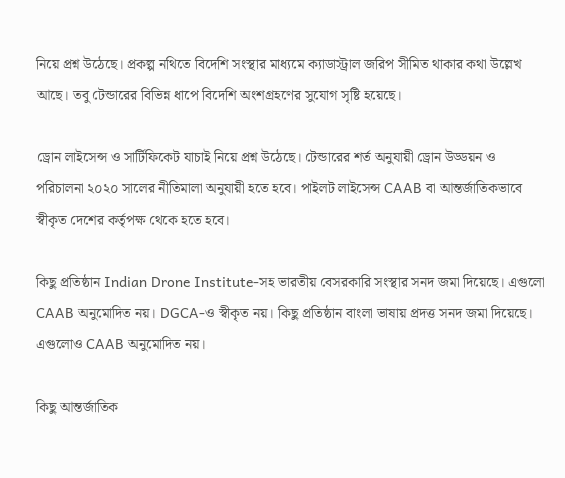নিয়ে প্রশ্ন উঠেছে। প্রকল্প নথিতে বিদেশি সংস্থার মাধ্যমে ক্যাডাস্ট্রাল জরিপ সীমিত থাকার কথা উল্লেখ আছে। তবু টেন্ডারের বিভিন্ন ধাপে বিদেশি অংশগ্রহণের সুযোগ সৃষ্টি হয়েছে।

ড্রোন লাইসেন্স ও সার্টিফিকেট যাচাই নিয়ে প্রশ্ন উঠেছে। টেন্ডারের শর্ত অনুযায়ী ড্রোন উড্ডয়ন ও পরিচালনা ২০২০ সালের নীতিমালা অনুযায়ী হতে হবে। পাইলট লাইসেন্স CAAB বা আন্তর্জাতিকভাবে স্বীকৃত দেশের কর্তৃপক্ষ থেকে হতে হবে।

কিছু প্রতিষ্ঠান Indian Drone Institute-সহ ভারতীয় বেসরকারি সংস্থার সনদ জমা দিয়েছে। এগুলো CAAB অনুমোদিত নয়। DGCA-ও স্বীকৃত নয়। কিছু প্রতিষ্ঠান বাংলা ভাষায় প্রদত্ত সনদ জমা দিয়েছে। এগুলোও CAAB অনুমোদিত নয়।

কিছু আন্তর্জাতিক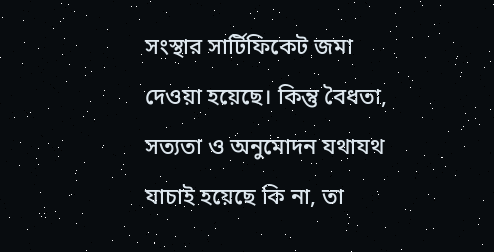সংস্থার সার্টিফিকেট জমা দেওয়া হয়েছে। কিন্তু বৈধতা, সত্যতা ও অনুমোদন যথাযথ যাচাই হয়েছে কি না, তা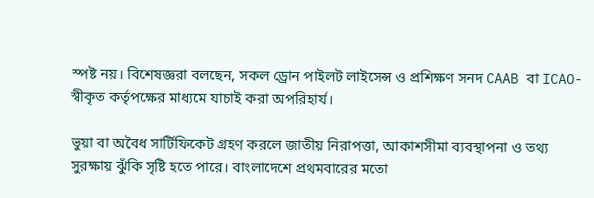স্পষ্ট নয়। বিশেষজ্ঞরা বলছেন, সকল ড্রোন পাইলট লাইসেন্স ও প্রশিক্ষণ সনদ CAAB বা ICAO-স্বীকৃত কর্তৃপক্ষের মাধ্যমে যাচাই করা অপরিহার্য।

ভুয়া বা অবৈধ সার্টিফিকেট গ্রহণ করলে জাতীয় নিরাপত্তা, আকাশসীমা ব্যবস্থাপনা ও তথ্য সুরক্ষায় ঝুঁকি সৃষ্টি হতে পারে। বাংলাদেশে প্রথমবারের মতো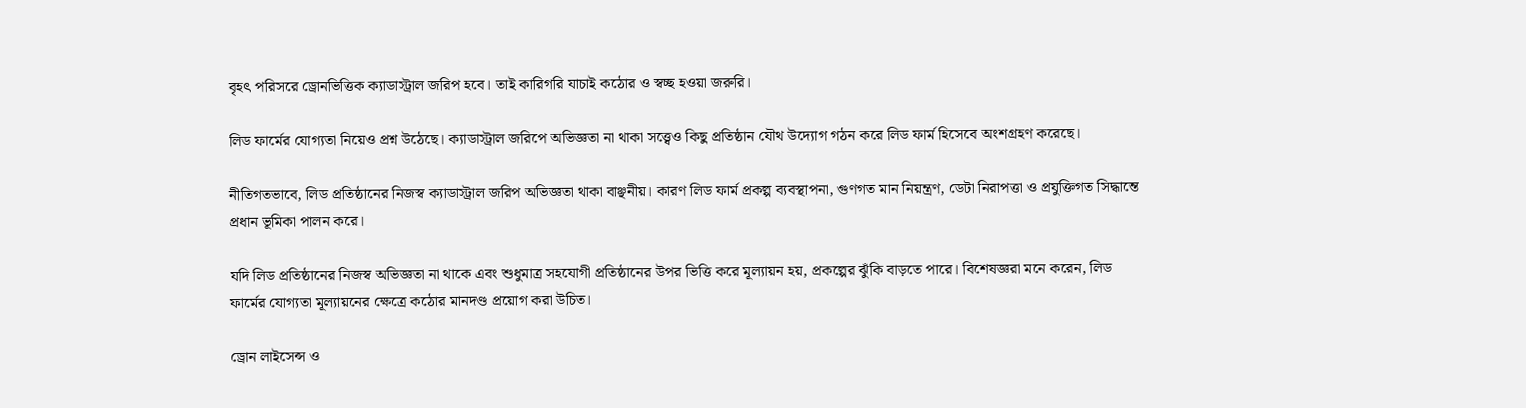বৃহৎ পরিসরে ড্রোনভিত্তিক ক্যাডাস্ট্রাল জরিপ হবে। তাই কারিগরি যাচাই কঠোর ও স্বচ্ছ হওয়া জরুরি।

লিড ফার্মের যোগ্যতা নিয়েও প্রশ্ন উঠেছে। ক্যাডাস্ট্রাল জরিপে অভিজ্ঞতা না থাকা সত্ত্বেও কিছু প্রতিষ্ঠান যৌথ উদ্যোগ গঠন করে লিড ফার্ম হিসেবে অংশগ্রহণ করেছে।

নীতিগতভাবে, লিড প্রতিষ্ঠানের নিজস্ব ক্যাডাস্ট্রাল জরিপ অভিজ্ঞতা থাকা বাঞ্ছনীয়। কারণ লিড ফার্ম প্রকল্প ব্যবস্থাপনা, গুণগত মান নিয়ন্ত্রণ, ডেটা নিরাপত্তা ও প্রযুক্তিগত সিদ্ধান্তে প্রধান ভূমিকা পালন করে।

যদি লিড প্রতিষ্ঠানের নিজস্ব অভিজ্ঞতা না থাকে এবং শুধুমাত্র সহযোগী প্রতিষ্ঠানের উপর ভিত্তি করে মূল্যায়ন হয়, প্রকল্পের ঝুঁকি বাড়তে পারে। বিশেষজ্ঞরা মনে করেন, লিড ফার্মের যোগ্যতা মূল্যায়নের ক্ষেত্রে কঠোর মানদণ্ড প্রয়োগ করা উচিত।

ড্রোন লাইসেন্স ও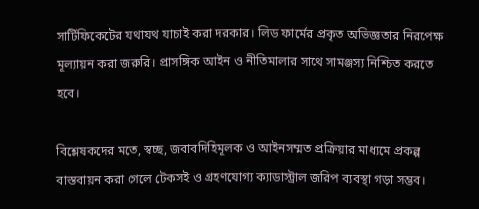সার্টিফিকেটের যথাযথ যাচাই করা দরকার। লিড ফার্মের প্রকৃত অভিজ্ঞতার নিরপেক্ষ মূল্যায়ন করা জরুরি। প্রাসঙ্গিক আইন ও নীতিমালার সাথে সামঞ্জস্য নিশ্চিত করতে হবে।

বিশ্লেষকদের মতে, স্বচ্ছ, জবাবদিহিমূলক ও আইনসম্মত প্রক্রিয়ার মাধ্যমে প্রকল্প বাস্তবায়ন করা গেলে টেকসই ও গ্রহণযোগ্য ক্যাডাস্ট্রাল জরিপ ব্যবস্থা গড়া সম্ভব।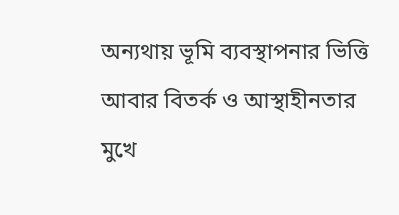অন্যথায় ভূমি ব্যবস্থাপনার ভিত্তি আবার বিতর্ক ও আস্থাহীনতার মুখে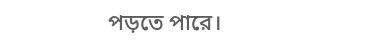পড়তে পারে।